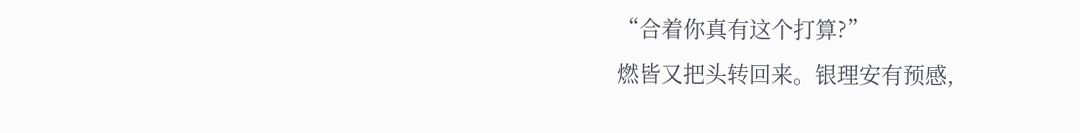“合着你真有这个打算?”
燃皆又把头转回来。银理安有预感,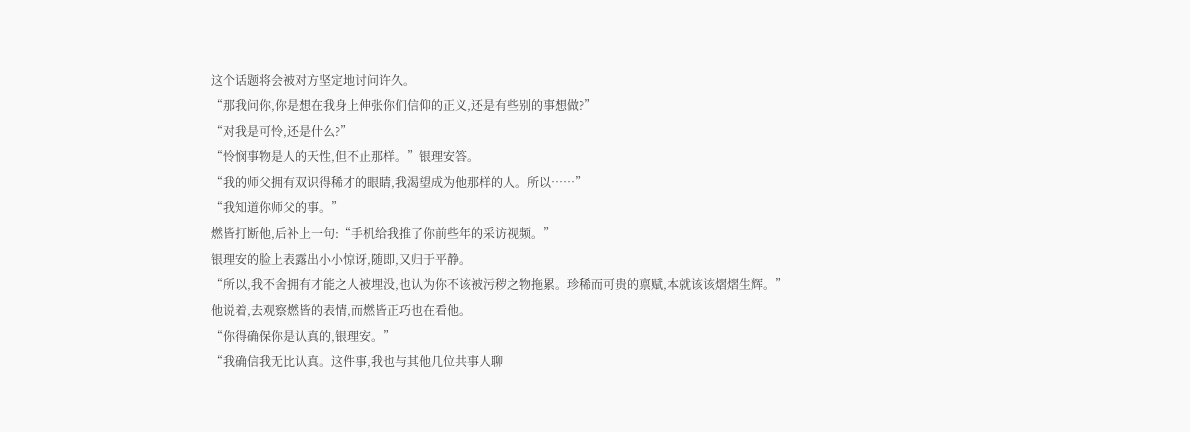这个话题将会被对方坚定地讨问许久。
“那我问你,你是想在我身上伸张你们信仰的正义,还是有些别的事想做?”
“对我是可怜,还是什么?”
“怜悯事物是人的天性,但不止那样。”银理安答。
“我的师父拥有双识得稀才的眼睛,我渴望成为他那样的人。所以……”
“我知道你师父的事。”
燃皆打断他,后补上一句:“手机给我推了你前些年的采访视频。”
银理安的脸上表露出小小惊讶,随即,又归于平静。
“所以,我不舍拥有才能之人被埋没,也认为你不该被污秽之物拖累。珍稀而可贵的禀赋,本就该该熠熠生辉。”
他说着,去观察燃皆的表情,而燃皆正巧也在看他。
“你得确保你是认真的,银理安。”
“我确信我无比认真。这件事,我也与其他几位共事人聊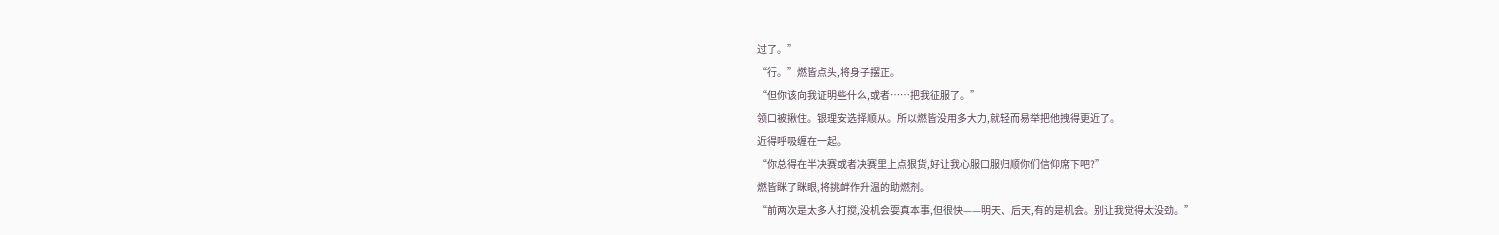过了。”
“行。”燃皆点头,将身子摆正。
“但你该向我证明些什么,或者……把我征服了。”
领口被揪住。银理安选择顺从。所以燃皆没用多大力,就轻而易举把他拽得更近了。
近得呼吸缠在一起。
“你总得在半决赛或者决赛里上点狠货,好让我心服口服归顺你们信仰席下吧?”
燃皆眯了眯眼,将挑衅作升温的助燃剂。
“前两次是太多人打搅,没机会耍真本事,但很快——明天、后天,有的是机会。别让我觉得太没劲。”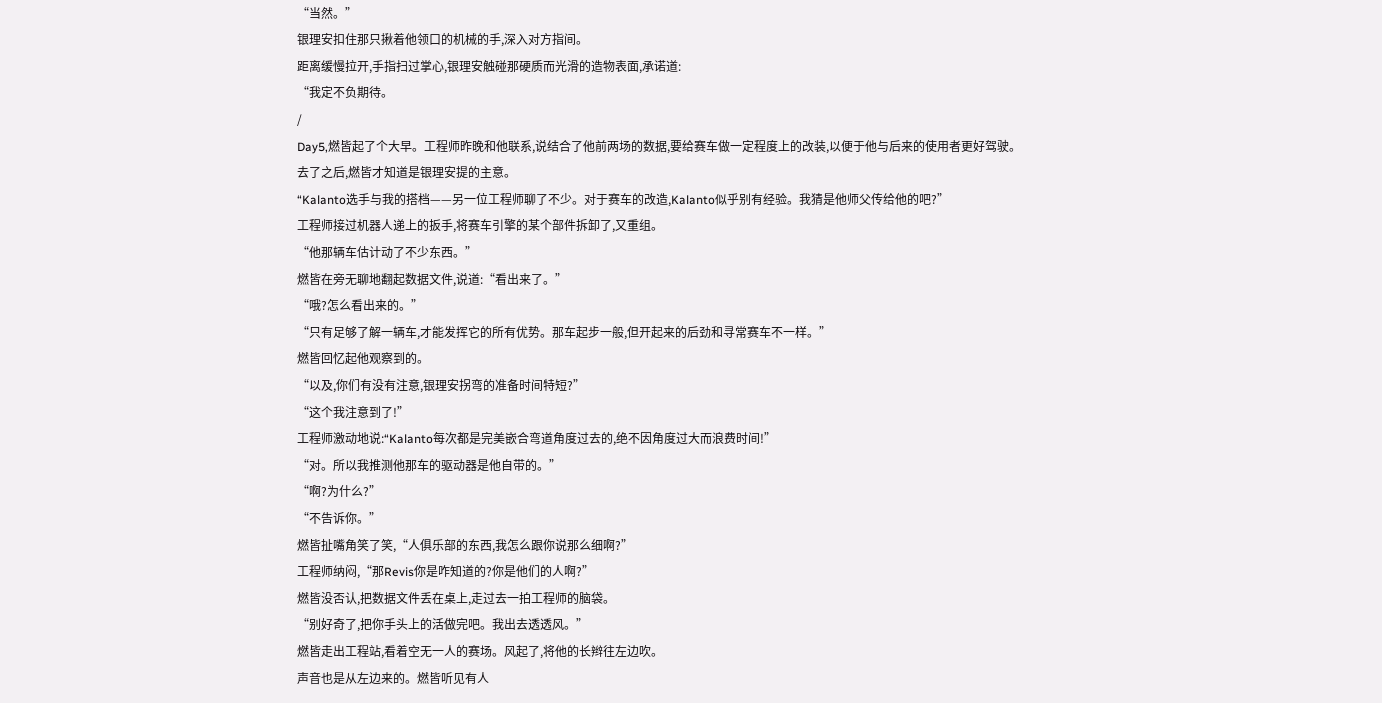“当然。”
银理安扣住那只揪着他领口的机械的手,深入对方指间。
距离缓慢拉开,手指扫过掌心,银理安触碰那硬质而光滑的造物表面,承诺道:
“我定不负期待。
/
Day5,燃皆起了个大早。工程师昨晚和他联系,说结合了他前两场的数据,要给赛车做一定程度上的改装,以便于他与后来的使用者更好驾驶。
去了之后,燃皆才知道是银理安提的主意。
“Kalanto选手与我的搭档——另一位工程师聊了不少。对于赛车的改造,Kalanto似乎别有经验。我猜是他师父传给他的吧?”
工程师接过机器人递上的扳手,将赛车引擎的某个部件拆卸了,又重组。
“他那辆车估计动了不少东西。”
燃皆在旁无聊地翻起数据文件,说道:“看出来了。”
“哦?怎么看出来的。”
“只有足够了解一辆车,才能发挥它的所有优势。那车起步一般,但开起来的后劲和寻常赛车不一样。”
燃皆回忆起他观察到的。
“以及,你们有没有注意,银理安拐弯的准备时间特短?”
“这个我注意到了!”
工程师激动地说:“Kalanto每次都是完美嵌合弯道角度过去的,绝不因角度过大而浪费时间!”
“对。所以我推测他那车的驱动器是他自带的。”
“啊?为什么?”
“不告诉你。”
燃皆扯嘴角笑了笑,“人俱乐部的东西,我怎么跟你说那么细啊?”
工程师纳闷,“那Revis你是咋知道的?你是他们的人啊?”
燃皆没否认,把数据文件丢在桌上,走过去一拍工程师的脑袋。
“别好奇了,把你手头上的活做完吧。我出去透透风。”
燃皆走出工程站,看着空无一人的赛场。风起了,将他的长辫往左边吹。
声音也是从左边来的。燃皆听见有人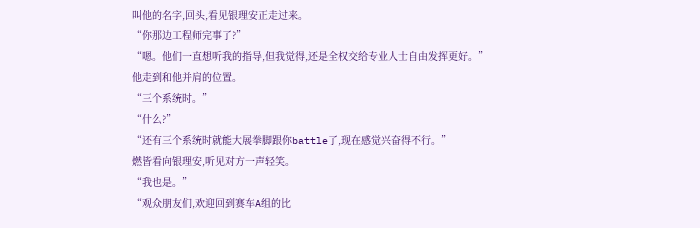叫他的名字,回头,看见银理安正走过来。
“你那边工程师完事了?”
“嗯。他们一直想听我的指导,但我觉得,还是全权交给专业人士自由发挥更好。”
他走到和他并肩的位置。
“三个系统时。”
“什么?”
“还有三个系统时就能大展拳脚跟你battle了,现在感觉兴奋得不行。”
燃皆看向银理安,听见对方一声轻笑。
“我也是。”
“观众朋友们,欢迎回到赛车A组的比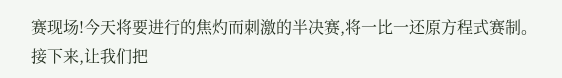赛现场!今天将要进行的焦灼而刺激的半决赛,将一比一还原方程式赛制。接下来,让我们把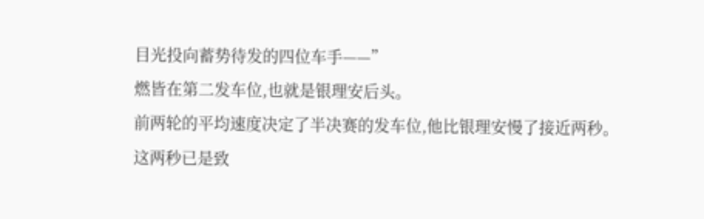目光投向蓄势待发的四位车手——”
燃皆在第二发车位,也就是银理安后头。
前两轮的平均速度决定了半决赛的发车位,他比银理安慢了接近两秒。
这两秒已是致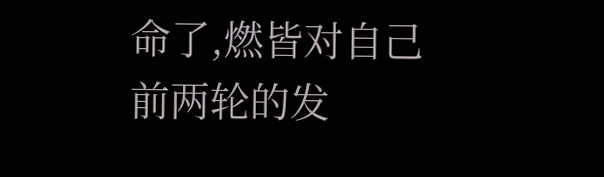命了,燃皆对自己前两轮的发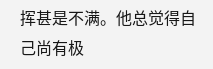挥甚是不满。他总觉得自己尚有极